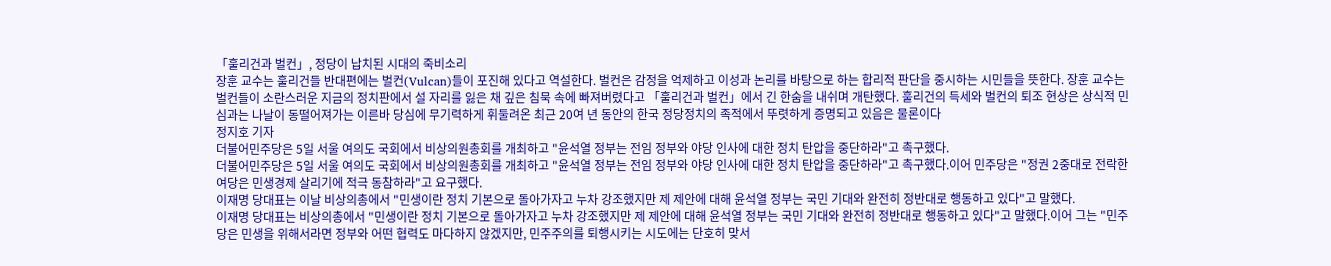「훌리건과 벌컨」, 정당이 납치된 시대의 죽비소리
장훈 교수는 훌리건들 반대편에는 벌컨(Vulcan)들이 포진해 있다고 역설한다. 벌컨은 감정을 억제하고 이성과 논리를 바탕으로 하는 합리적 판단을 중시하는 시민들을 뜻한다. 장훈 교수는 벌컨들이 소란스러운 지금의 정치판에서 설 자리를 잃은 채 깊은 침묵 속에 빠져버렸다고 「훌리건과 벌컨」에서 긴 한숨을 내쉬며 개탄했다. 훌리건의 득세와 벌컨의 퇴조 현상은 상식적 민심과는 나날이 동떨어져가는 이른바 당심에 무기력하게 휘둘려온 최근 20여 년 동안의 한국 정당정치의 족적에서 뚜렷하게 증명되고 있음은 물론이다
정지호 기자
더불어민주당은 5일 서울 여의도 국회에서 비상의원총회를 개최하고 "윤석열 정부는 전임 정부와 야당 인사에 대한 정치 탄압을 중단하라"고 촉구했다.
더불어민주당은 5일 서울 여의도 국회에서 비상의원총회를 개최하고 "윤석열 정부는 전임 정부와 야당 인사에 대한 정치 탄압을 중단하라"고 촉구했다.이어 민주당은 "정권 2중대로 전락한 여당은 민생경제 살리기에 적극 동참하라"고 요구했다.
이재명 당대표는 이날 비상의총에서 "민생이란 정치 기본으로 돌아가자고 누차 강조했지만 제 제안에 대해 윤석열 정부는 국민 기대와 완전히 정반대로 행동하고 있다"고 말했다.
이재명 당대표는 비상의총에서 "민생이란 정치 기본으로 돌아가자고 누차 강조했지만 제 제안에 대해 윤석열 정부는 국민 기대와 완전히 정반대로 행동하고 있다"고 말했다.이어 그는 "민주당은 민생을 위해서라면 정부와 어떤 협력도 마다하지 않겠지만, 민주주의를 퇴행시키는 시도에는 단호히 맞서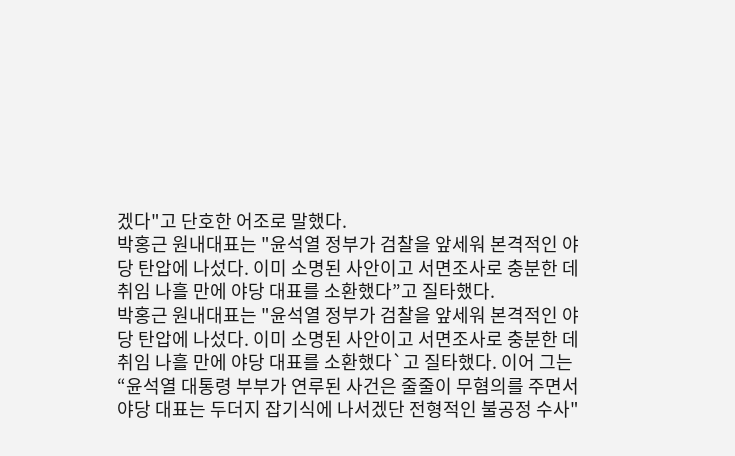겠다"고 단호한 어조로 말했다.
박홍근 원내대표는 "윤석열 정부가 검찰을 앞세워 본격적인 야당 탄압에 나섰다. 이미 소명된 사안이고 서면조사로 충분한 데 취임 나흘 만에 야당 대표를 소환했다”고 질타했다.
박홍근 원내대표는 "윤석열 정부가 검찰을 앞세워 본격적인 야당 탄압에 나섰다. 이미 소명된 사안이고 서면조사로 충분한 데 취임 나흘 만에 야당 대표를 소환했다`고 질타했다. 이어 그는 “윤석열 대통령 부부가 연루된 사건은 줄줄이 무혐의를 주면서 야당 대표는 두더지 잡기식에 나서겠단 전형적인 불공정 수사"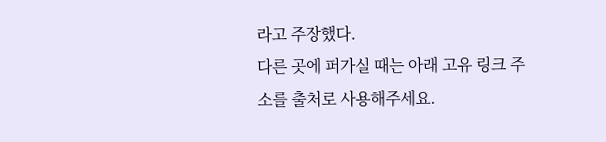라고 주장했다.
다른 곳에 퍼가실 때는 아래 고유 링크 주소를 출처로 사용해주세요.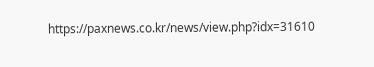https://paxnews.co.kr/news/view.php?idx=31610